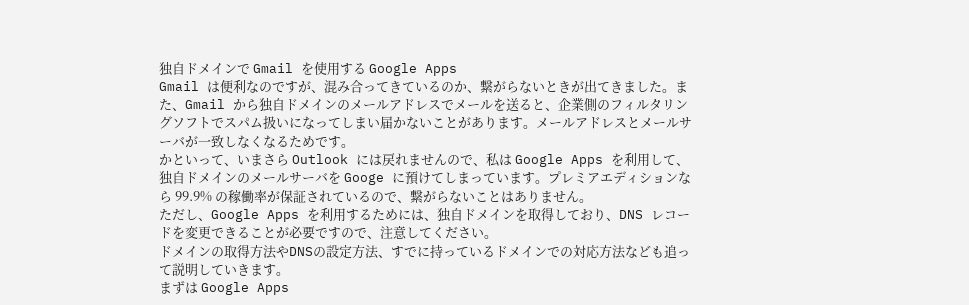独自ドメインで Gmail を使用する Google Apps
Gmail は便利なのですが、混み合ってきているのか、繋がらないときが出てきました。また、Gmail から独自ドメインのメールアドレスでメールを送ると、企業側のフィルタリングソフトでスパム扱いになってしまい届かないことがあります。メールアドレスとメールサーバが一致しなくなるためです。
かといって、いまさら Outlook には戻れませんので、私は Google Apps を利用して、独自ドメインのメールサーバを Googe に預けてしまっています。プレミアエディションなら 99.9% の稼働率が保証されているので、繋がらないことはありません。
ただし、Google Apps を利用するためには、独自ドメインを取得しており、DNS レコードを変更できることが必要ですので、注意してください。
ドメインの取得方法やDNSの設定方法、すでに持っているドメインでの対応方法なども追って説明していきます。
まずは Google Apps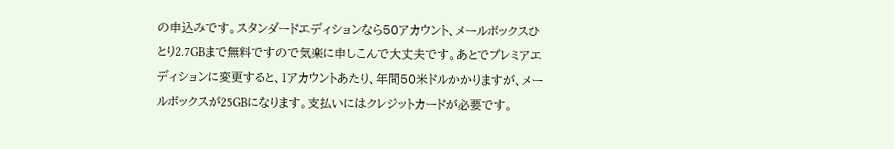の申込みです。スタンダードエディションなら50アカウント、メールボックスひとり2.7GBまで無料ですので気楽に申しこんで大丈夫です。あとでプレミアエディションに変更すると、1アカウントあたり、年間50米ドルかかりますが、メールボックスが25GBになります。支払いにはクレジットカードが必要です。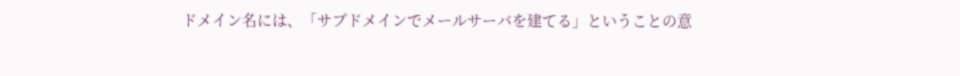ドメイン名には、「サブドメインでメールサーバを建てる」ということの意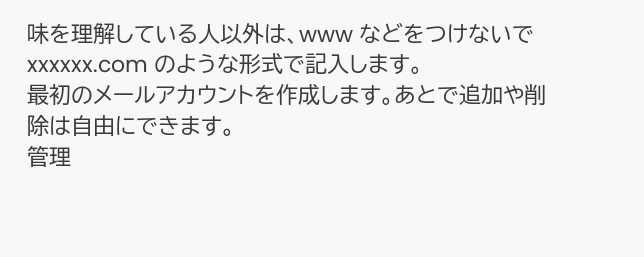味を理解している人以外は、www などをつけないで xxxxxx.com のような形式で記入します。
最初のメールアカウントを作成します。あとで追加や削除は自由にできます。
管理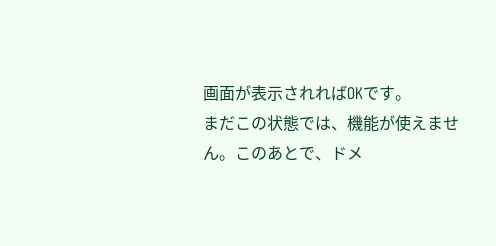画面が表示されればOKです。
まだこの状態では、機能が使えません。このあとで、ドメ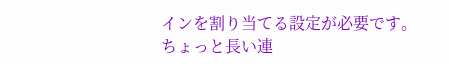インを割り当てる設定が必要です。
ちょっと長い連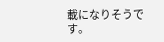載になりそうです。